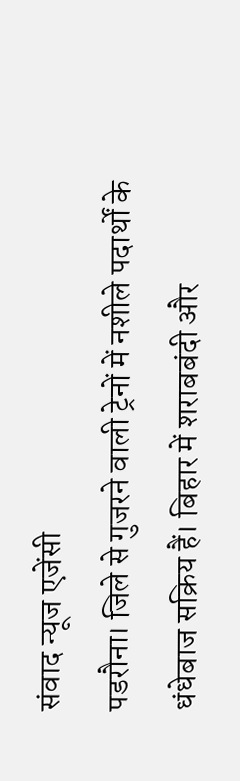संवाद न्यूज एजेंसी
पडरौना। जिले से गुजरने वाली ट्रेनों में नशीले पदार्थों के धंधेबाज सक्रिय हैं। बिहार में शराबबंदी और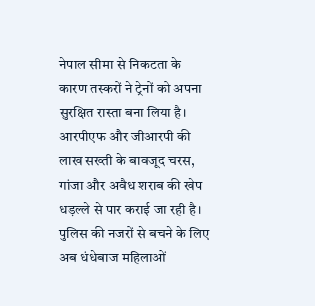नेपाल सीमा से निकटता के कारण तस्करों ने ट्रेनों को अपना सुरक्षित रास्ता बना लिया है।
आरपीएफ और जीआरपी की लाख सख्ती के बावजूद चरस, गांजा और अवैध शराब की खेप धड़ल्ले से पार कराई जा रही है। पुलिस की नजरों से बचने के लिए अब धंधेबाज महिलाओं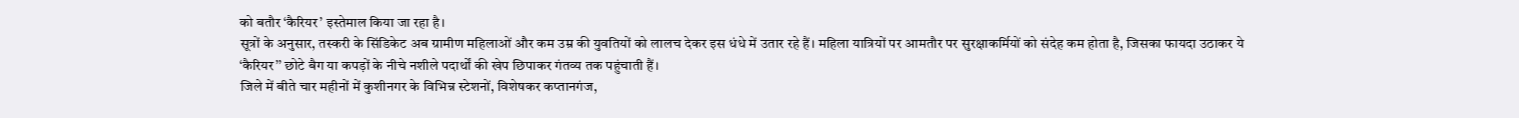को बतौर ‘कैरियर’ इस्तेमाल किया जा रहा है।
सूत्रों के अनुसार, तस्करी के सिंडिकेट अब ग्रामीण महिलाओं और कम उम्र की युवतियों को लालच देकर इस धंधे में उतार रहे हैं। महिला यात्रियों पर आमतौर पर सुरक्षाकर्मियों को संदेह कम होता है, जिसका फायदा उठाकर ये ‘कैरियर’’ छोटे बैग या कपड़ों के नीचे नशीले पदार्थों की खेप छिपाकर गंतव्य तक पहुंचाती हैं।
जिले में बीते चार महीनों में कुशीनगर के विभिन्न स्टेशनों, विशेषकर कप्तानगंज,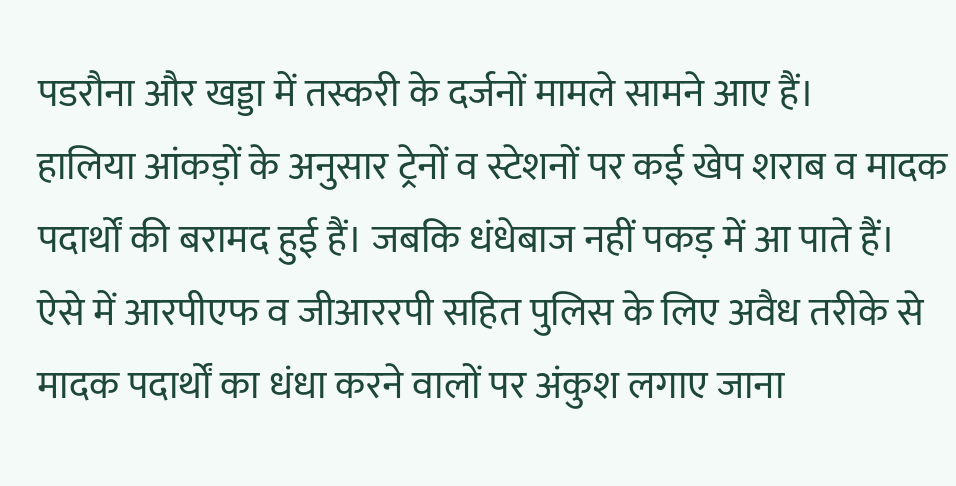पडरौना और खड्डा में तस्करी के दर्जनों मामले सामने आए हैं।
हालिया आंकड़ों के अनुसार ट्रेनों व स्टेशनों पर कई खेप शराब व मादक पदार्थों की बरामद हुई हैं। जबकि धंधेबाज नहीं पकड़ में आ पाते हैं। ऐसे में आरपीएफ व जीआररपी सहित पुलिस के लिए अवैध तरीके से मादक पदार्थों का धंधा करने वालों पर अंकुश लगाए जाना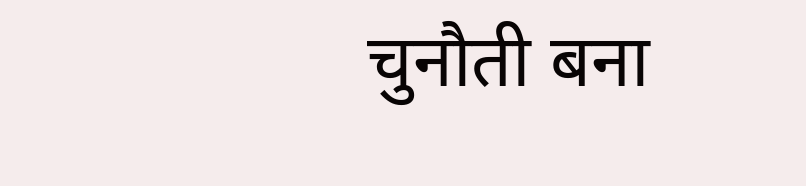चुनौती बना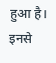हुआ है। इनसे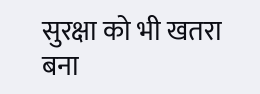सुरक्षा को भी खतरा बना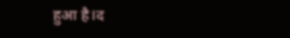हुआ है।द